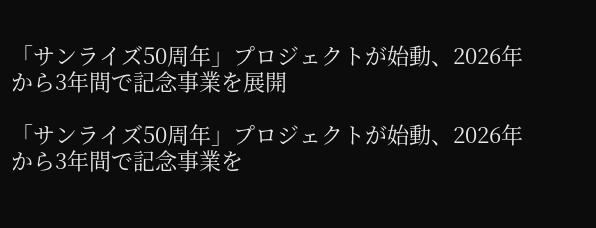「サンライズ50周年」プロジェクトが始動、2026年から3年間で記念事業を展開

「サンライズ50周年」プロジェクトが始動、2026年から3年間で記念事業を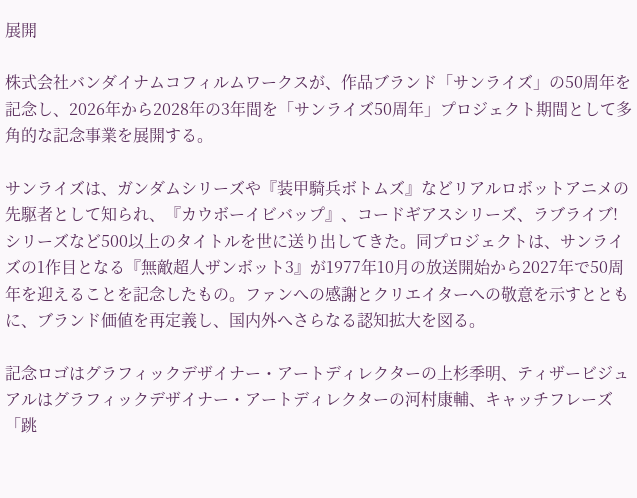展開

株式会社バンダイナムコフィルムワークスが、作品ブランド「サンライズ」の50周年を記念し、2026年から2028年の3年間を「サンライズ50周年」プロジェクト期間として多角的な記念事業を展開する。

サンライズは、ガンダムシリーズや『装甲騎兵ボトムズ』などリアルロボットアニメの先駆者として知られ、『カウボーイビバップ』、コードギアスシリーズ、ラブライブ!シリーズなど500以上のタイトルを世に送り出してきた。同プロジェクトは、サンライズの1作目となる『無敵超人ザンボット3』が1977年10月の放送開始から2027年で50周年を迎えることを記念したもの。ファンへの感謝とクリエイターへの敬意を示すとともに、ブランド価値を再定義し、国内外へさらなる認知拡大を図る。

記念ロゴはグラフィックデザイナー・アートディレクターの上杉季明、ティザービジュアルはグラフィックデザイナー・アートディレクターの河村康輔、キャッチフレーズ「跳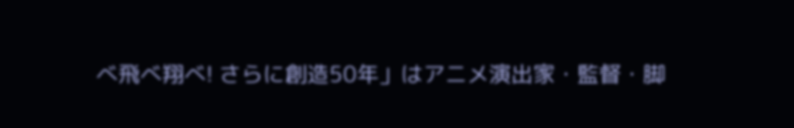べ飛べ翔べ! さらに創造50年」はアニメ演出家・監督・脚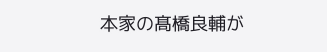本家の髙橋良輔が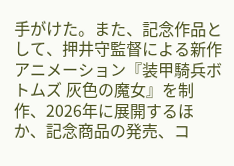手がけた。また、記念作品として、押井守監督による新作アニメーション『装甲騎兵ボトムズ 灰色の魔女』を制作、2026年に展開するほか、記念商品の発売、コ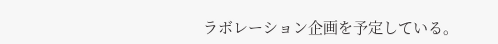ラボレーション企画を予定している。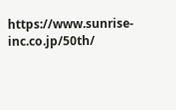https://www.sunrise-inc.co.jp/50th/